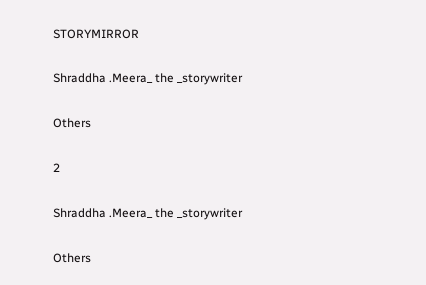STORYMIRROR

Shraddha .Meera_ the _storywriter

Others

2

Shraddha .Meera_ the _storywriter

Others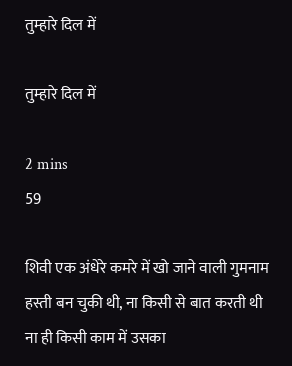तुम्हारे दिल में

तुम्हारे दिल में

2 mins
59

शिवी एक अंधेरे कमरे में खो जाने वाली गुमनाम हस्ती बन चुकी थी, ना किसी से बात करती थी ना ही किसी काम में उसका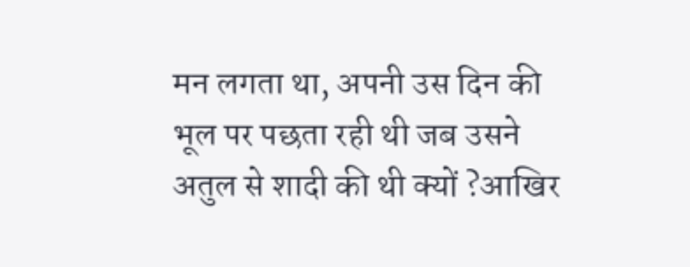मन लगता था, अपनी उस दिन की भूल पर पछता रही थी जब उसने अतुल से शादी की थी क्यों ?आखिर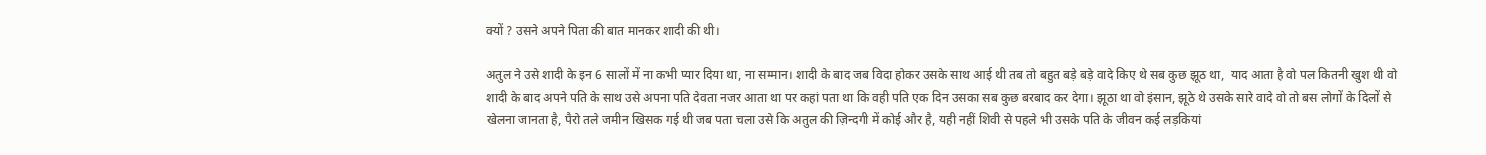क्यों ? उसने अपने पिता की बात मानकर शादी की थी।

अतुल ने उसे शादी के इन 6 सालों में ना कभी प्यार दिया था, ना सम्मान। शादी के बाद जब विदा होकर उसके साथ आई थी तब तो बहुत बड़े बड़े वादे किए थे सब कुछ झूठ था,  याद आता है वो पल कितनी खुश थी वो शादी के बाद अपने पति के साथ उसे अपना पति देवता नजर आता था पर कहां पता था कि वही पति एक दिन उसका सब कुछ बरबाद कर देगा। झूठा था वो इंसान, झूठे थे उसके सारे वादे वो तो बस लोगों के दिलों से खेलना जानता है, पैरो तले जमीन खिसक गई थी जब पता चला उसे कि अतुल की ज़िन्दगी में कोई और है, यही नहीं शिवी से पहले भी उसके पति के जीवन कई लड़कियां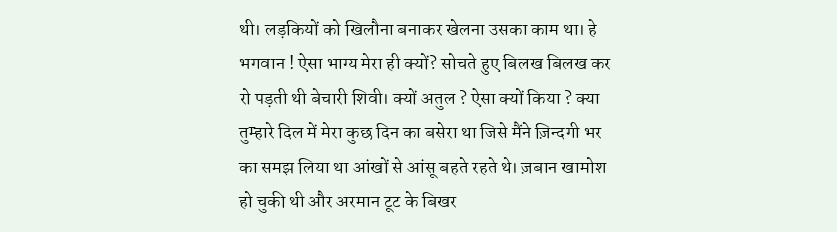थी। लड़कियों को खिलौना बनाकर खेलना उसका काम था। हे भगवान ! ऐसा भाग्य मेरा ही क्यों? सोचते हुए बिलख बिलख कर रो पड़ती थी बेचारी शिवी। क्यों अतुल ? ऐसा क्यों किया ? क्या तुम्हारे दिल में मेरा कुछ दिन का बसेरा था जिसे मैंने ज़िन्दगी भर का समझ लिया था आंखों से आंसू बहते रहते थे। ज़बान खामोश हो चुकी थी और अरमान टूट के बिखर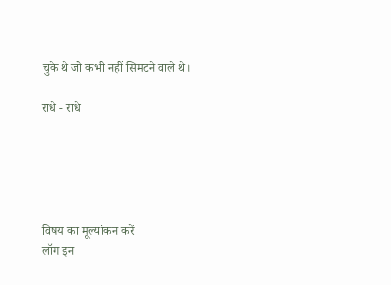चुके थे जो कभी नहीं सिमटने वाले थे।

राधे - राधे





विषय का मूल्यांकन करें
लॉग इन